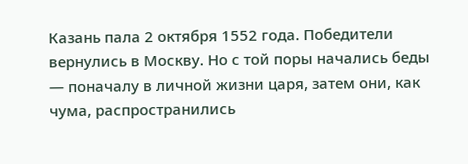Казань пала 2 октября 1552 года. Победители вернулись в Москву. Но с той поры начались беды — поначалу в личной жизни царя, затем они, как чума, распространились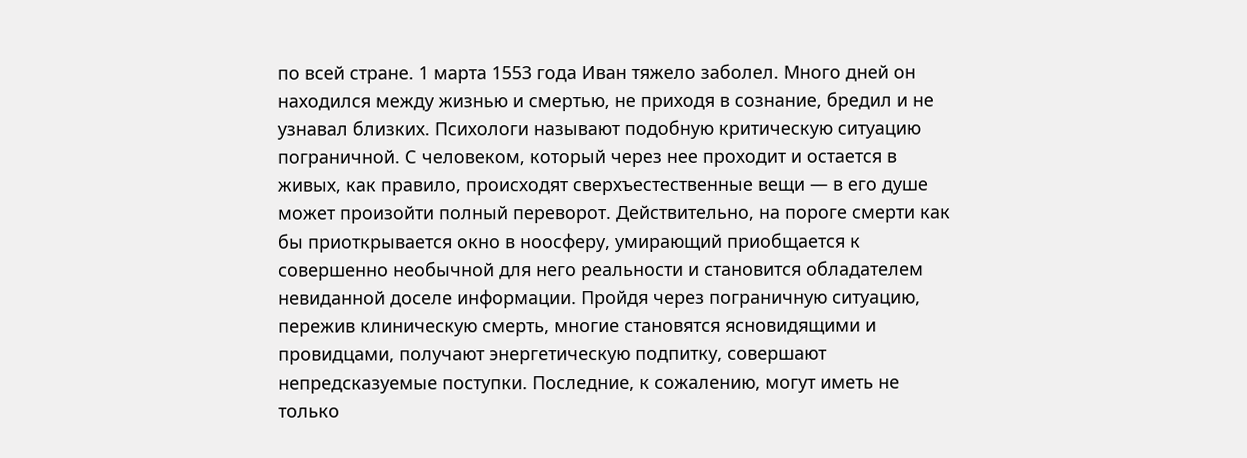по всей стране. 1 марта 1553 года Иван тяжело заболел. Много дней он находился между жизнью и смертью, не приходя в сознание, бредил и не узнавал близких. Психологи называют подобную критическую ситуацию пограничной. С человеком, который через нее проходит и остается в живых, как правило, происходят сверхъестественные вещи — в его душе может произойти полный переворот. Действительно, на пороге смерти как бы приоткрывается окно в ноосферу, умирающий приобщается к совершенно необычной для него реальности и становится обладателем невиданной доселе информации. Пройдя через пограничную ситуацию, пережив клиническую смерть, многие становятся ясновидящими и провидцами, получают энергетическую подпитку, совершают непредсказуемые поступки. Последние, к сожалению, могут иметь не только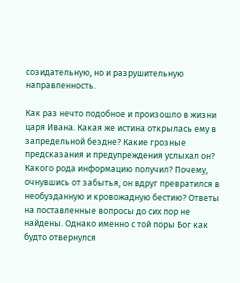созидательную, но и разрушительную направленность.

Как раз нечто подобное и произошло в жизни царя Ивана. Какая же истина открылась ему в запредельной бездне? Какие грозные предсказания и предупреждения услыхал он? Какого рода информацию получил? Почему, очнувшись от забытья, он вдруг превратился в необузданную и кровожадную бестию? Ответы на поставленные вопросы до сих пор не найдены. Однако именно с той поры Бог как будто отвернулся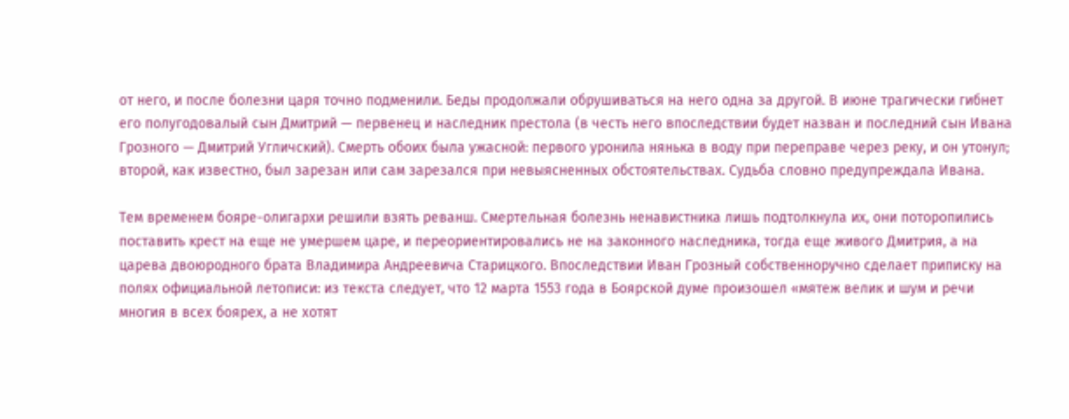от него, и после болезни царя точно подменили. Беды продолжали обрушиваться на него одна за другой. В июне трагически гибнет его полугодовалый сын Дмитрий — первенец и наследник престола (в честь него впоследствии будет назван и последний сын Ивана Грозного — Дмитрий Угличский). Смерть обоих была ужасной: первого уронила нянька в воду при переправе через реку, и он утонул; второй, как известно, был зарезан или сам зарезался при невыясненных обстоятельствах. Судьба словно предупреждала Ивана.

Тем временем бояре-олигархи решили взять реванш. Смертельная болезнь ненавистника лишь подтолкнула их, они поторопились поставить крест на еще не умершем царе, и переориентировались не на законного наследника, тогда еще живого Дмитрия, а на царева двоюродного брата Владимира Андреевича Старицкого. Впоследствии Иван Грозный собственноручно сделает приписку на полях официальной летописи: из текста следует, что 12 марта 1553 года в Боярской думе произошел «мятеж велик и шум и речи многия в всех боярех, а не хотят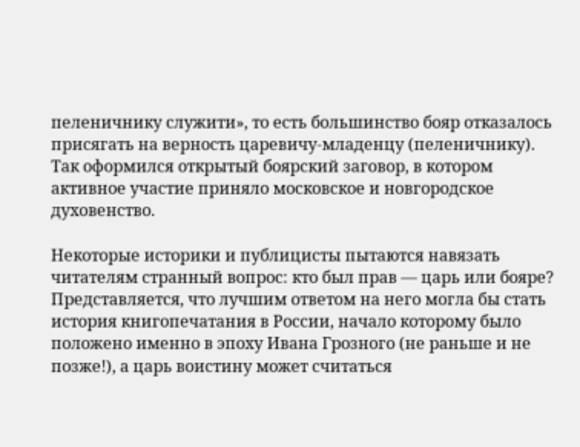пеленичнику служити», то есть большинство бояр отказалось присягать на верность царевичу-младенцу (пеленичнику). Так оформился открытый боярский заговор, в котором активное участие приняло московское и новгородское духовенство.

Некоторые историки и публицисты пытаются навязать читателям странный вопрос: кто был прав — царь или бояре? Представляется, что лучшим ответом на него могла бы стать история книгопечатания в России, начало которому было положено именно в эпоху Ивана Грозного (не раньше и не позже!), а царь воистину может считаться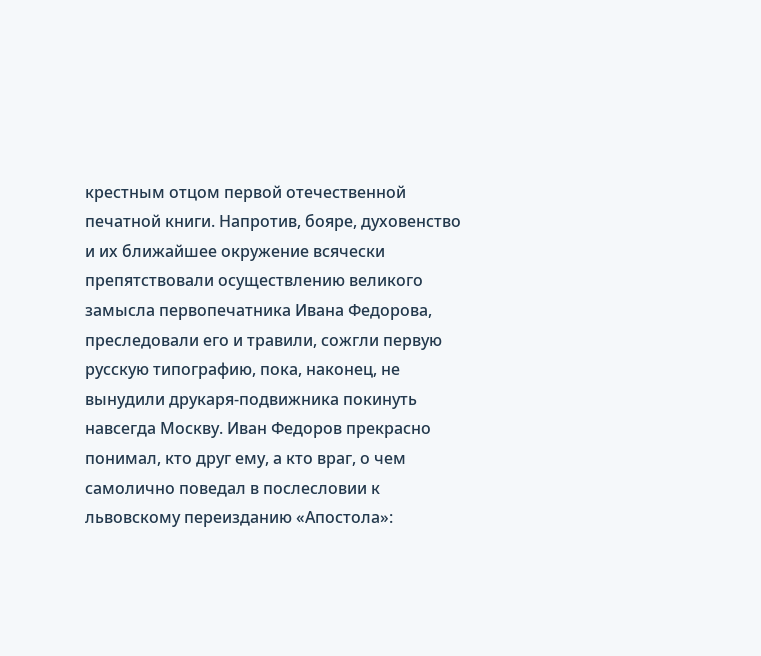крестным отцом первой отечественной печатной книги. Напротив, бояре, духовенство и их ближайшее окружение всячески препятствовали осуществлению великого замысла первопечатника Ивана Федорова, преследовали его и травили, сожгли первую русскую типографию, пока, наконец, не вынудили друкаря-подвижника покинуть навсегда Москву. Иван Федоров прекрасно понимал, кто друг ему, а кто враг, о чем самолично поведал в послесловии к львовскому переизданию «Апостола»: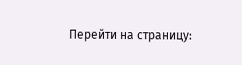Перейти на страницу: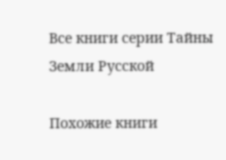Все книги серии Тайны Земли Русской

Похожие книги